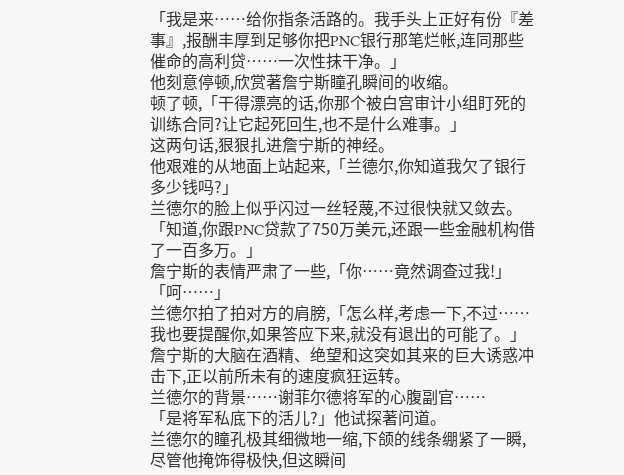「我是来……给你指条活路的。我手头上正好有份『差事』,报酬丰厚到足够你把PNC银行那笔烂帐,连同那些催命的高利贷……一次性抹干净。」
他刻意停顿,欣赏著詹宁斯瞳孔瞬间的收缩。
顿了顿,「干得漂亮的话,你那个被白宫审计小组盯死的训练合同?让它起死回生,也不是什么难事。」
这两句话,狠狠扎进詹宁斯的神经。
他艰难的从地面上站起来,「兰德尔,你知道我欠了银行多少钱吗?」
兰德尔的脸上似乎闪过一丝轻蔑,不过很快就又敛去。
「知道,你跟PNC贷款了750万美元,还跟一些金融机构借了一百多万。」
詹宁斯的表情严肃了一些,「你……竟然调查过我!」
「呵……」
兰德尔拍了拍对方的肩膀,「怎么样,考虑一下,不过……我也要提醒你,如果答应下来,就没有退出的可能了。」
詹宁斯的大脑在酒精、绝望和这突如其来的巨大诱惑冲击下,正以前所未有的速度疯狂运转。
兰德尔的背景……谢菲尔德将军的心腹副官……
「是将军私底下的活儿?」他试探著问道。
兰德尔的瞳孔极其细微地一缩,下颌的线条绷紧了一瞬,尽管他掩饰得极快,但这瞬间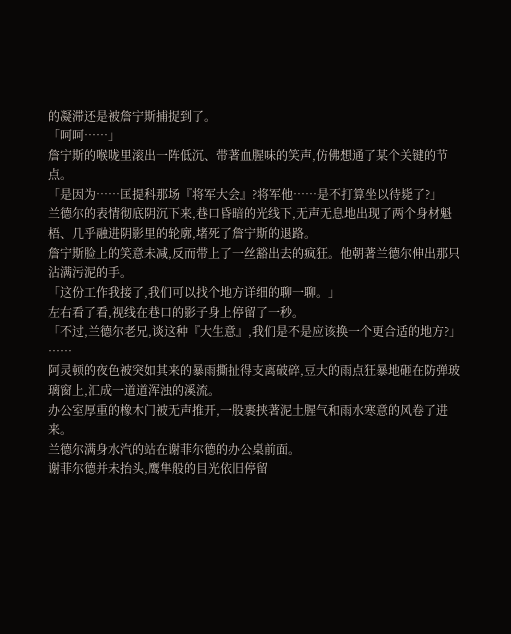的凝滞还是被詹宁斯捕捉到了。
「呵呵……」
詹宁斯的喉咙里滚出一阵低沉、带著血腥味的笑声,仿佛想通了某个关键的节点。
「是因为……匡提科那场『将军大会』?将军他……是不打算坐以待毙了?」
兰德尔的表情彻底阴沉下来,巷口昏暗的光线下,无声无息地出现了两个身材魁梧、几乎融进阴影里的轮廓,堵死了詹宁斯的退路。
詹宁斯脸上的笑意未减,反而带上了一丝豁出去的疯狂。他朝著兰德尔伸出那只沾满污泥的手。
「这份工作我接了,我们可以找个地方详细的聊一聊。」
左右看了看,视线在巷口的影子身上停留了一秒。
「不过,兰德尔老兄,谈这种『大生意』,我们是不是应该换一个更合适的地方?」
……
阿灵顿的夜色被突如其来的暴雨撕扯得支离破碎,豆大的雨点狂暴地砸在防弹玻璃窗上,汇成一道道浑浊的溪流。
办公室厚重的橡木门被无声推开,一股裹挟著泥土腥气和雨水寒意的风卷了进来。
兰德尔满身水汽的站在谢菲尔德的办公桌前面。
谢菲尔德并未抬头,鹰隼般的目光依旧停留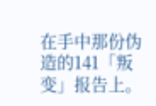在手中那份伪造的141「叛变」报告上。